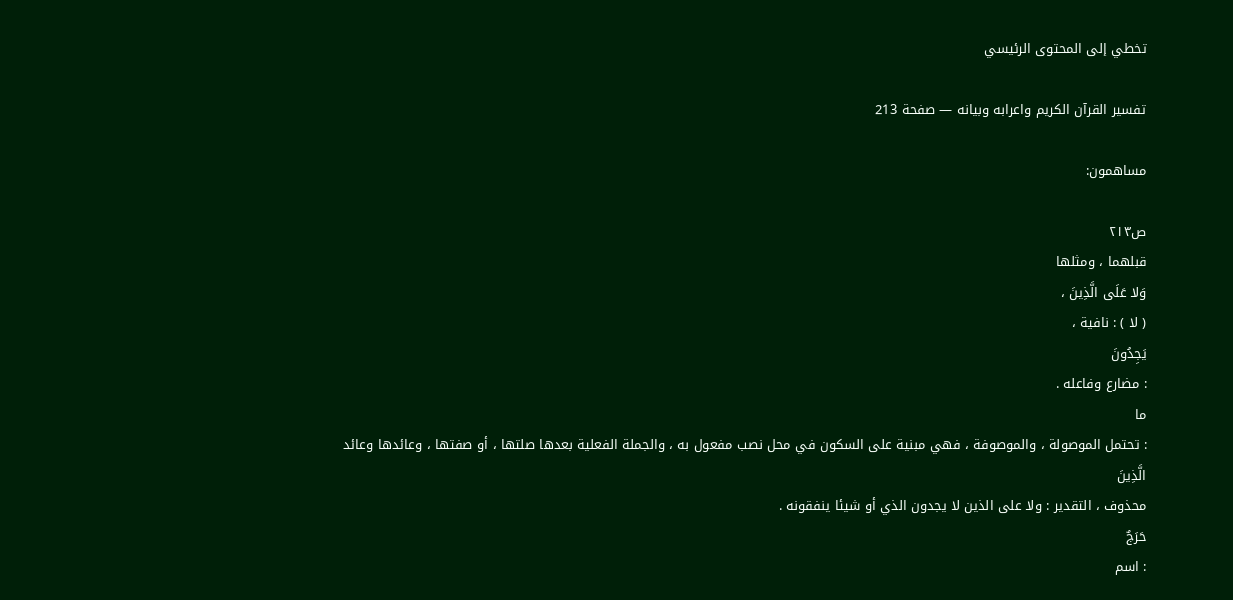تخطي إلى المحتوى الرئيسي

تفسير القرآن الكريم واعرابه وبيانه — صفحة 213

مساهمون:

ص٢١٣
قبلهما ، ومثلها
وَلا عَلَى الَّذِينَ ،
( لا ) : نافية ،
يَجِدُونَ
: مضارع وفاعله .
ما
: تحتمل الموصولة ، والموصوفة ، فهي مبنية على السكون في محل نصب مفعول به ، والجملة الفعلية بعدها صلتها ، أو صفتها ، وعائدها وعائد
الَّذِينَ
محذوف ، التقدير : ولا على الذين لا يجدون الذي أو شيئا ينفقونه .
حَرَجٌ
: اسم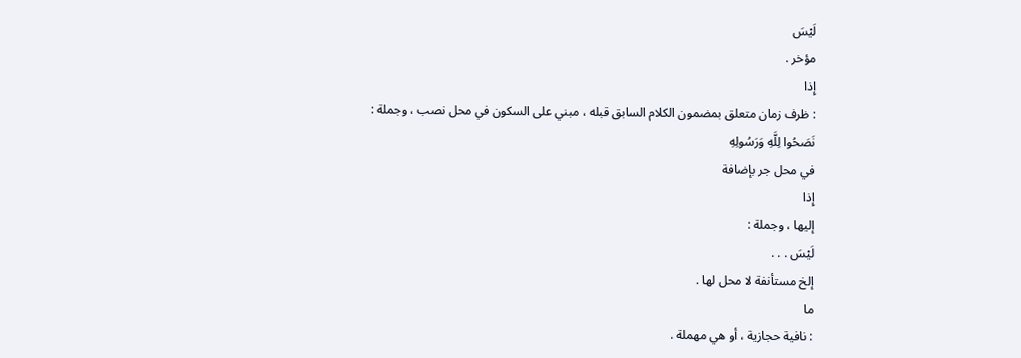لَيْسَ
مؤخر .
إِذا
: ظرف زمان متعلق بمضمون الكلام السابق قبله ، مبني على السكون في محل نصب ، وجملة :
نَصَحُوا لِلَّهِ وَرَسُولِهِ
في محل جر بإضافة
إِذا
إليها ، وجملة :
لَيْسَ . . .
إلخ مستأنفة لا محل لها .
ما
: نافية حجازية ، أو هي مهملة .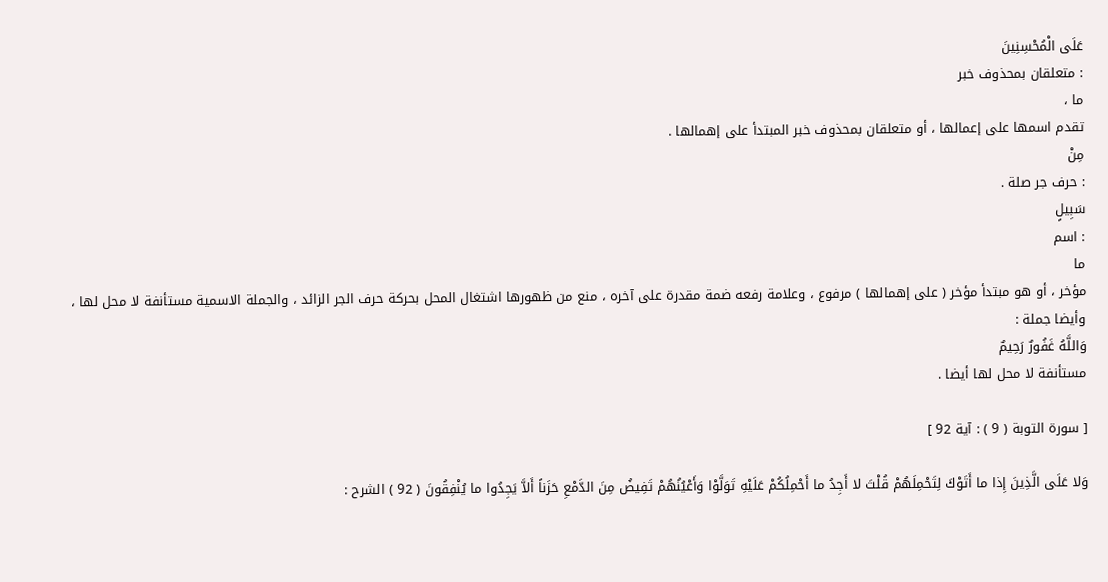عَلَى الْمُحْسِنِينَ
: متعلقان بمحذوف خبر
ما ،
تقدم اسمها على إعمالها ، أو متعلقان بمحذوف خبر المبتدأ على إهمالها .
مِنْ
: حرف جر صلة .
سَبِيلٍ
: اسم
ما
مؤخر ، أو هو مبتدأ مؤخر ( على إهمالها ) مرفوع ، وعلامة رفعه ضمة مقدرة على آخره ، منع من ظهورها اشتغال المحل بحركة حرف الجر الزائد ، والجملة الاسمية مستأنفة لا محل لها ، وأيضا جملة :
وَاللَّهُ غَفُورٌ رَحِيمٌ
مستأنفة لا محل لها أيضا .

[ سورة التوبة ( 9 ) : آية 92 ]

وَلا عَلَى الَّذِينَ إِذا ما أَتَوْكَ لِتَحْمِلَهُمْ قُلْتَ لا أَجِدُ ما أَحْمِلُكُمْ عَلَيْهِ تَوَلَّوْا وَأَعْيُنُهُمْ تَفِيضُ مِنَ الدَّمْعِ حَزَناً أَلاَّ يَجِدُوا ما يُنْفِقُونَ ( 92 ) الشرح :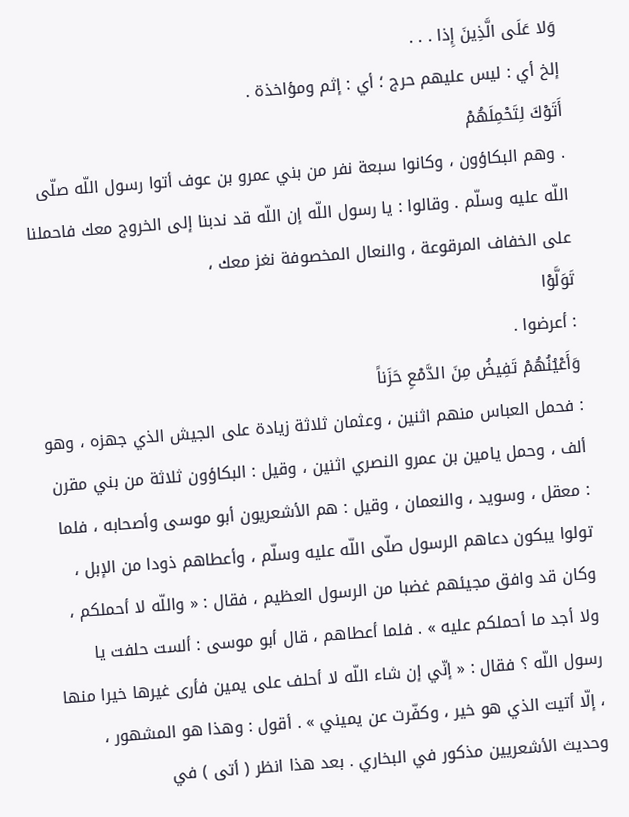وَلا عَلَى الَّذِينَ إِذا . . .
إلخ أي : ليس عليهم حرج ؛ أي : إثم ومؤاخذة .
أَتَوْكَ لِتَحْمِلَهُمْ
. وهم البكاؤون ، وكانوا سبعة نفر من بني عمرو بن عوف أتوا رسول اللّه صلّى اللّه عليه وسلّم . وقالوا : يا رسول اللّه إن اللّه قد ندبنا إلى الخروج معك فاحملنا على الخفاف المرقوعة ، والنعال المخصوفة نغز معك ،
تَوَلَّوْا
: أعرضوا .
وَأَعْيُنُهُمْ تَفِيضُ مِنَ الدَّمْعِ حَزَناً
: فحمل العباس منهم اثنين ، وعثمان ثلاثة زيادة على الجيش الذي جهزه ، وهو ألف ، وحمل يامين بن عمرو النصري اثنين ، وقيل : البكاؤون ثلاثة من بني مقرن : معقل ، وسويد ، والنعمان ، وقيل : هم الأشعريون أبو موسى وأصحابه ، فلما تولوا يبكون دعاهم الرسول صلّى اللّه عليه وسلّم ، وأعطاهم ذودا من الإبل ، وكان قد وافق مجيئهم غضبا من الرسول العظيم ، فقال : « واللّه لا أحملكم ، ولا أجد ما أحملكم عليه » . فلما أعطاهم ، قال أبو موسى : ألست حلفت يا رسول اللّه ؟ فقال : « إنّي إن شاء اللّه لا أحلف على يمين فأرى غيرها خيرا منها ، إلّا أتيت الذي هو خير ، وكفّرت عن يميني » . أقول : وهذا هو المشهور ، وحديث الأشعريين مذكور في البخاري . بعد هذا انظر ( أتى ) في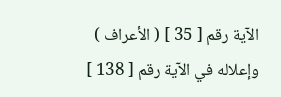الآية رقم [ 35 ] ( الأعراف ) وإعلاله في الآية رقم [ 138 ]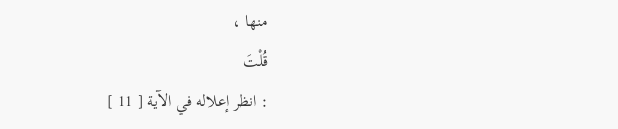منها ،
قُلْتَ
: انظر إعلاله في الآية [ 11 ]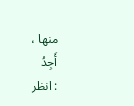منها ،
أَجِدُ
: انظر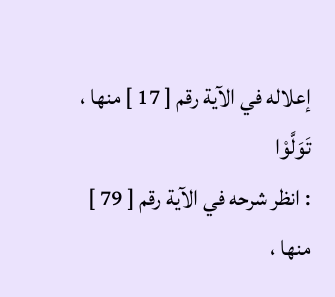إعلاله في الآية رقم [ 17 ] منها ،
تَوَلَّوْا
: انظر شرحه في الآية رقم [ 79 ] منها ،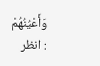وَأَعْيُنُهُمْ
: انظر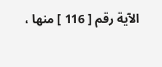الآية رقم [ 116 ] منها ،